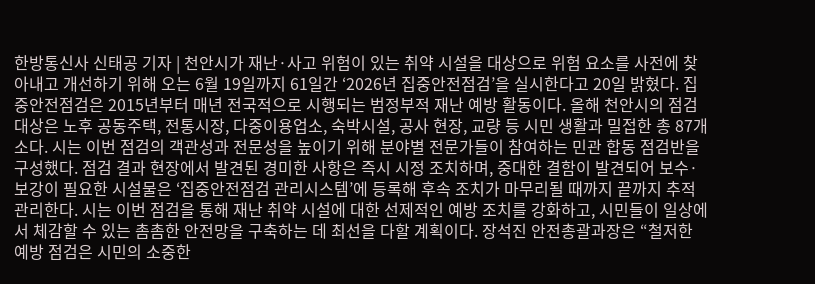한방통신사 신태공 기자 | 천안시가 재난·사고 위험이 있는 취약 시설을 대상으로 위험 요소를 사전에 찾아내고 개선하기 위해 오는 6월 19일까지 61일간 ‘2026년 집중안전점검’을 실시한다고 20일 밝혔다. 집중안전점검은 2015년부터 매년 전국적으로 시행되는 범정부적 재난 예방 활동이다. 올해 천안시의 점검 대상은 노후 공동주택, 전통시장, 다중이용업소, 숙박시설, 공사 현장, 교량 등 시민 생활과 밀접한 총 87개소다. 시는 이번 점검의 객관성과 전문성을 높이기 위해 분야별 전문가들이 참여하는 민관 합동 점검반을 구성했다. 점검 결과 현장에서 발견된 경미한 사항은 즉시 시정 조치하며, 중대한 결함이 발견되어 보수·보강이 필요한 시설물은 ‘집중안전점검 관리시스템’에 등록해 후속 조치가 마무리될 때까지 끝까지 추적 관리한다. 시는 이번 점검을 통해 재난 취약 시설에 대한 선제적인 예방 조치를 강화하고, 시민들이 일상에서 체감할 수 있는 촘촘한 안전망을 구축하는 데 최선을 다할 계획이다. 장석진 안전총괄과장은 “철저한 예방 점검은 시민의 소중한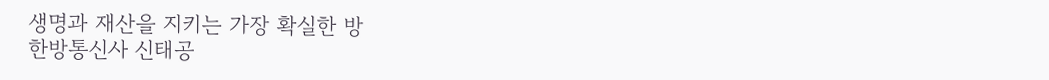생명과 재산을 지키는 가장 확실한 방
한방통신사 신태공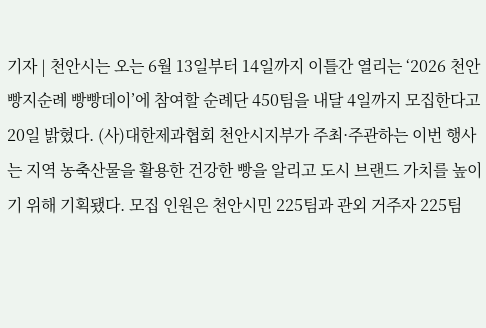기자 | 천안시는 오는 6월 13일부터 14일까지 이틀간 열리는 ‘2026 천안 빵지순례 빵빵데이’에 참여할 순례단 450팀을 내달 4일까지 모집한다고 20일 밝혔다. (사)대한제과협회 천안시지부가 주최·주관하는 이번 행사는 지역 농축산물을 활용한 건강한 빵을 알리고 도시 브랜드 가치를 높이기 위해 기획됐다. 모집 인원은 천안시민 225팀과 관외 거주자 225팀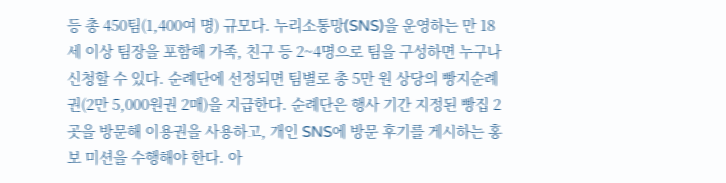등 총 450팀(1,400여 명) 규모다. 누리소통망(SNS)을 운영하는 만 18세 이상 팀장을 포함해 가족, 친구 등 2~4명으로 팀을 구성하면 누구나 신청할 수 있다. 순례단에 선정되면 팀별로 총 5만 원 상당의 빵지순례권(2만 5,000원권 2매)을 지급한다. 순례단은 행사 기간 지정된 빵집 2곳을 방문해 이용권을 사용하고, 개인 SNS에 방문 후기를 게시하는 홍보 미션을 수행해야 한다. 아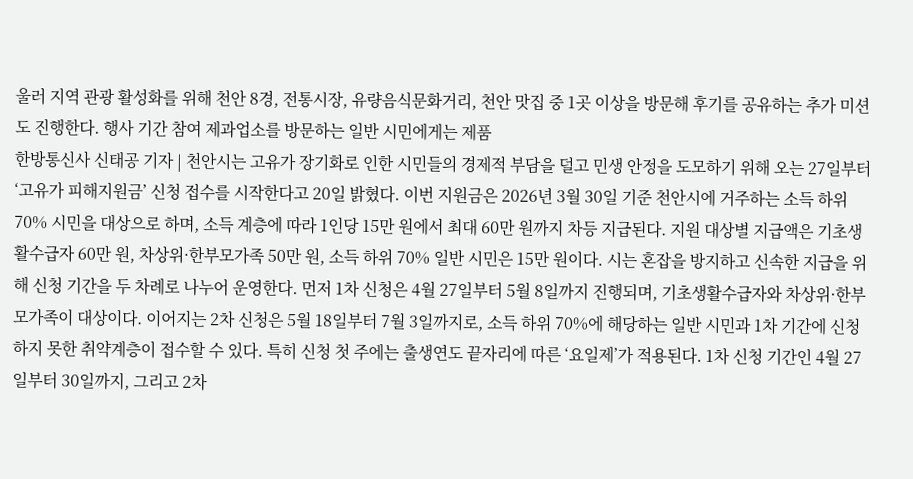울러 지역 관광 활성화를 위해 천안 8경, 전통시장, 유량음식문화거리, 천안 맛집 중 1곳 이상을 방문해 후기를 공유하는 추가 미션도 진행한다. 행사 기간 참여 제과업소를 방문하는 일반 시민에게는 제품
한방통신사 신태공 기자 | 천안시는 고유가 장기화로 인한 시민들의 경제적 부담을 덜고 민생 안정을 도모하기 위해 오는 27일부터 ‘고유가 피해지원금’ 신청 접수를 시작한다고 20일 밝혔다. 이번 지원금은 2026년 3월 30일 기준 천안시에 거주하는 소득 하위 70% 시민을 대상으로 하며, 소득 계층에 따라 1인당 15만 원에서 최대 60만 원까지 차등 지급된다. 지원 대상별 지급액은 기초생활수급자 60만 원, 차상위·한부모가족 50만 원, 소득 하위 70% 일반 시민은 15만 원이다. 시는 혼잡을 방지하고 신속한 지급을 위해 신청 기간을 두 차례로 나누어 운영한다. 먼저 1차 신청은 4월 27일부터 5월 8일까지 진행되며, 기초생활수급자와 차상위·한부모가족이 대상이다. 이어지는 2차 신청은 5월 18일부터 7월 3일까지로, 소득 하위 70%에 해당하는 일반 시민과 1차 기간에 신청하지 못한 취약계층이 접수할 수 있다. 특히 신청 첫 주에는 출생연도 끝자리에 따른 ‘요일제’가 적용된다. 1차 신청 기간인 4월 27일부터 30일까지, 그리고 2차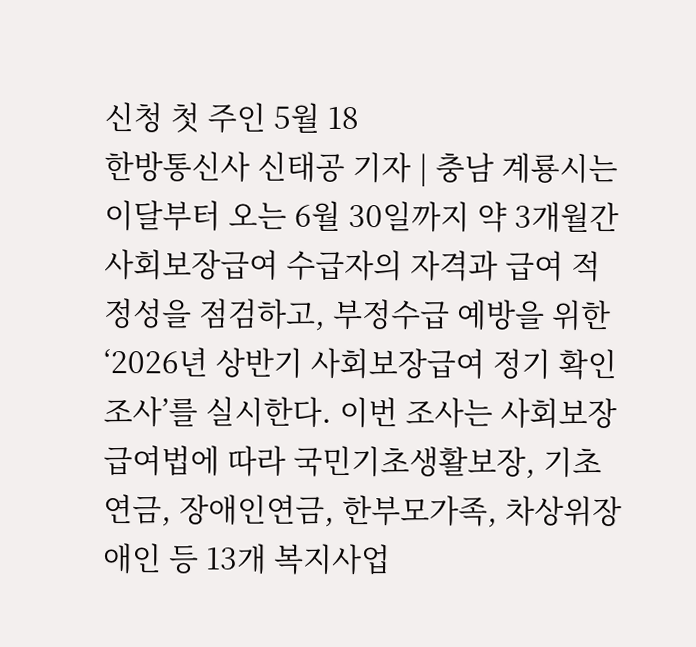신청 첫 주인 5월 18
한방통신사 신태공 기자 | 충남 계룡시는 이달부터 오는 6월 30일까지 약 3개월간 사회보장급여 수급자의 자격과 급여 적정성을 점검하고, 부정수급 예방을 위한 ‘2026년 상반기 사회보장급여 정기 확인조사’를 실시한다. 이번 조사는 사회보장급여법에 따라 국민기초생활보장, 기초연금, 장애인연금, 한부모가족, 차상위장애인 등 13개 복지사업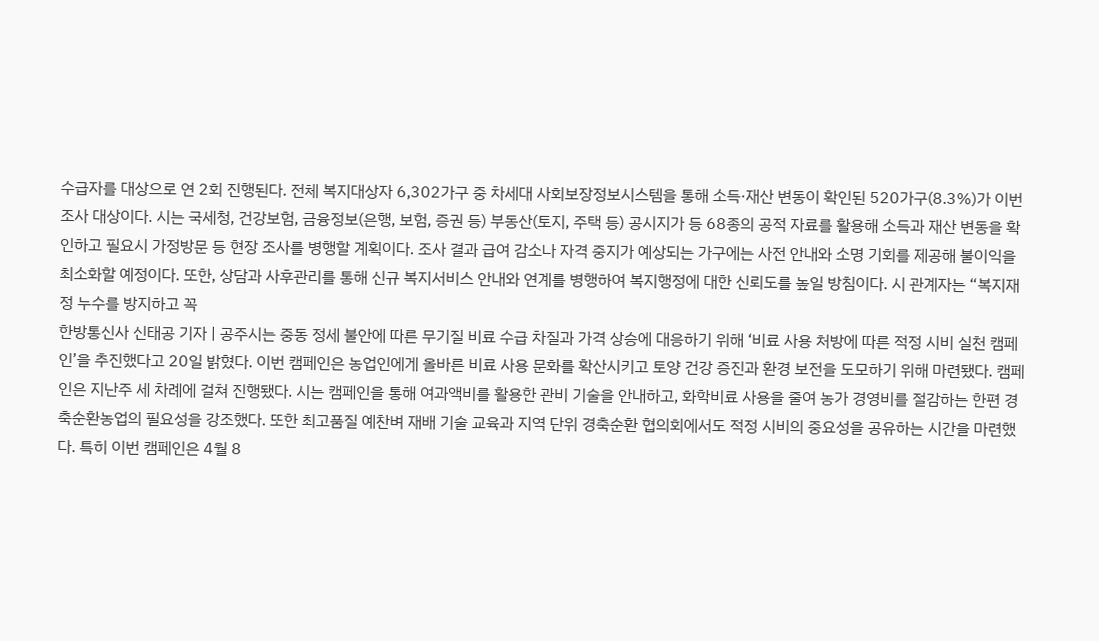수급자를 대상으로 연 2회 진행된다. 전체 복지대상자 6,302가구 중 차세대 사회보장정보시스템을 통해 소득·재산 변동이 확인된 520가구(8.3%)가 이번 조사 대상이다. 시는 국세청, 건강보험, 금융정보(은행, 보험, 증권 등) 부동산(토지, 주택 등) 공시지가 등 68종의 공적 자료를 활용해 소득과 재산 변동을 확인하고 필요시 가정방문 등 현장 조사를 병행할 계획이다. 조사 결과 급여 감소나 자격 중지가 예상되는 가구에는 사전 안내와 소명 기회를 제공해 불이익을 최소화할 예정이다. 또한, 상담과 사후관리를 통해 신규 복지서비스 안내와 연계를 병행하여 복지행정에 대한 신뢰도를 높일 방침이다. 시 관계자는 “복지재정 누수를 방지하고 꼭
한방통신사 신태공 기자 | 공주시는 중동 정세 불안에 따른 무기질 비료 수급 차질과 가격 상승에 대응하기 위해 ‘비료 사용 처방에 따른 적정 시비 실천 캠페인’을 추진했다고 20일 밝혔다. 이번 캠페인은 농업인에게 올바른 비료 사용 문화를 확산시키고 토양 건강 증진과 환경 보전을 도모하기 위해 마련됐다. 캠페인은 지난주 세 차례에 걸쳐 진행됐다. 시는 캠페인을 통해 여과액비를 활용한 관비 기술을 안내하고, 화학비료 사용을 줄여 농가 경영비를 절감하는 한편 경축순환농업의 필요성을 강조했다. 또한 최고품질 예찬벼 재배 기술 교육과 지역 단위 경축순환 협의회에서도 적정 시비의 중요성을 공유하는 시간을 마련했다. 특히 이번 캠페인은 4월 8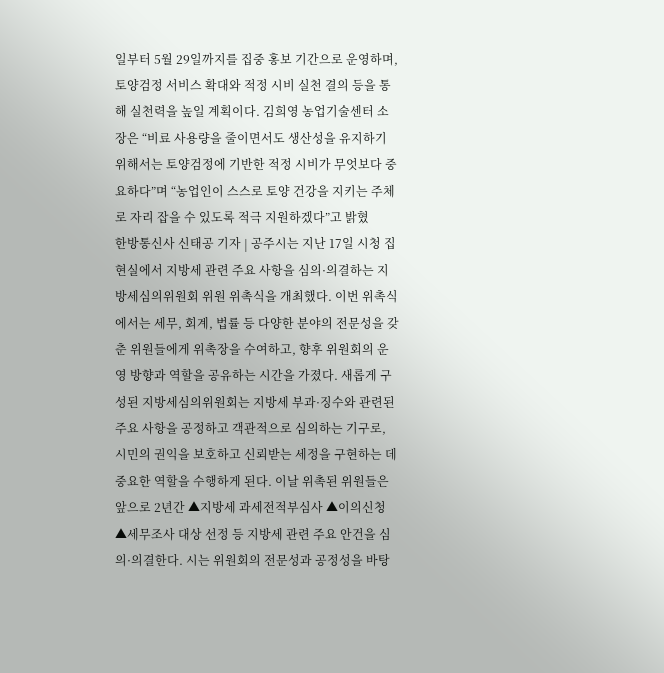일부터 5월 29일까지를 집중 홍보 기간으로 운영하며, 토양검정 서비스 확대와 적정 시비 실천 결의 등을 통해 실천력을 높일 계획이다. 김희영 농업기술센터 소장은 “비료 사용량을 줄이면서도 생산성을 유지하기 위해서는 토양검정에 기반한 적정 시비가 무엇보다 중요하다”며 “농업인이 스스로 토양 건강을 지키는 주체로 자리 잡을 수 있도록 적극 지원하겠다”고 밝혔
한방통신사 신태공 기자 | 공주시는 지난 17일 시청 집현실에서 지방세 관련 주요 사항을 심의·의결하는 지방세심의위원회 위원 위촉식을 개최했다. 이번 위촉식에서는 세무, 회계, 법률 등 다양한 분야의 전문성을 갖춘 위원들에게 위촉장을 수여하고, 향후 위원회의 운영 방향과 역할을 공유하는 시간을 가졌다. 새롭게 구성된 지방세심의위원회는 지방세 부과·징수와 관련된 주요 사항을 공정하고 객관적으로 심의하는 기구로, 시민의 권익을 보호하고 신뢰받는 세정을 구현하는 데 중요한 역할을 수행하게 된다. 이날 위촉된 위원들은 앞으로 2년간 ▲지방세 과세전적부심사 ▲이의신청 ▲세무조사 대상 선정 등 지방세 관련 주요 안건을 심의·의결한다. 시는 위원회의 전문성과 공정성을 바탕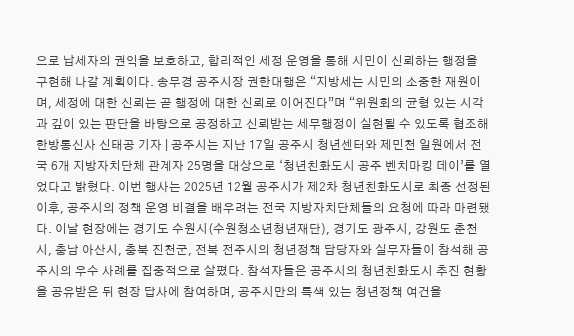으로 납세자의 권익을 보호하고, 합리적인 세정 운영을 통해 시민이 신뢰하는 행정을 구현해 나갈 계획이다. 송무경 공주시장 권한대행은 “지방세는 시민의 소중한 재원이며, 세정에 대한 신뢰는 곧 행정에 대한 신뢰로 이어진다”며 “위원회의 균형 있는 시각과 깊이 있는 판단을 바탕으로 공정하고 신뢰받는 세무행정이 실현될 수 있도록 협조해
한방통신사 신태공 기자 | 공주시는 지난 17일 공주시 청년센터와 제민천 일원에서 전국 6개 지방자치단체 관계자 25명을 대상으로 ‘청년친화도시 공주 벤치마킹 데이’를 열었다고 밝혔다. 이번 행사는 2025년 12월 공주시가 제2차 청년친화도시로 최종 선정된 이후, 공주시의 정책 운영 비결을 배우려는 전국 지방자치단체들의 요청에 따라 마련됐다. 이날 현장에는 경기도 수원시(수원청소년청년재단), 경기도 광주시, 강원도 춘천시, 충남 아산시, 충북 진천군, 전북 전주시의 청년정책 담당자와 실무자들이 참석해 공주시의 우수 사례를 집중적으로 살폈다. 참석자들은 공주시의 청년친화도시 추진 현황을 공유받은 뒤 현장 답사에 참여하며, 공주시만의 특색 있는 청년정책 여건을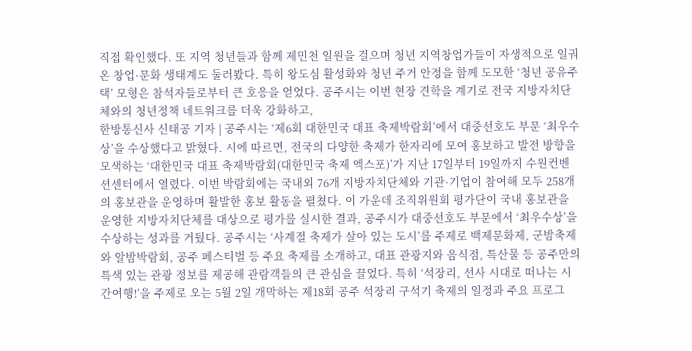직접 확인했다. 또 지역 청년들과 함께 제민천 일원을 걸으며 청년 지역창업가들이 자생적으로 일궈 온 창업·문화 생태계도 둘러봤다. 특히 왕도심 활성화와 청년 주거 안정을 함께 도모한 ‘청년 공유주택’ 모형은 참석자들로부터 큰 호응을 얻었다. 공주시는 이번 현장 견학을 계기로 전국 지방자치단체와의 청년정책 네트워크를 더욱 강화하고,
한방통신사 신태공 기자 | 공주시는 ‘제6회 대한민국 대표 축제박람회’에서 대중선호도 부문 ‘최우수상’을 수상했다고 밝혔다. 시에 따르면, 전국의 다양한 축제가 한자리에 모여 홍보하고 발전 방향을 모색하는 ‘대한민국 대표 축제박람회(대한민국 축제 엑스포)’가 지난 17일부터 19일까지 수원컨벤션센터에서 열렸다. 이번 박람회에는 국내외 76개 지방자치단체와 기관·기업이 참여해 모두 258개의 홍보관을 운영하며 활발한 홍보 활동을 펼쳤다. 이 가운데 조직위원회 평가단이 국내 홍보관을 운영한 지방자치단체를 대상으로 평가를 실시한 결과, 공주시가 대중선호도 부문에서 ‘최우수상’을 수상하는 성과를 거뒀다. 공주시는 ‘사계절 축제가 살아 있는 도시’를 주제로 백제문화제, 군밤축제와 알밤박람회, 공주 페스티벌 등 주요 축제를 소개하고, 대표 관광지와 음식점, 특산물 등 공주만의 특색 있는 관광 정보를 제공해 관람객들의 큰 관심을 끌었다. 특히 ‘석장리, 선사 시대로 떠나는 시간여행!’을 주제로 오는 5월 2일 개막하는 제18회 공주 석장리 구석기 축제의 일정과 주요 프로그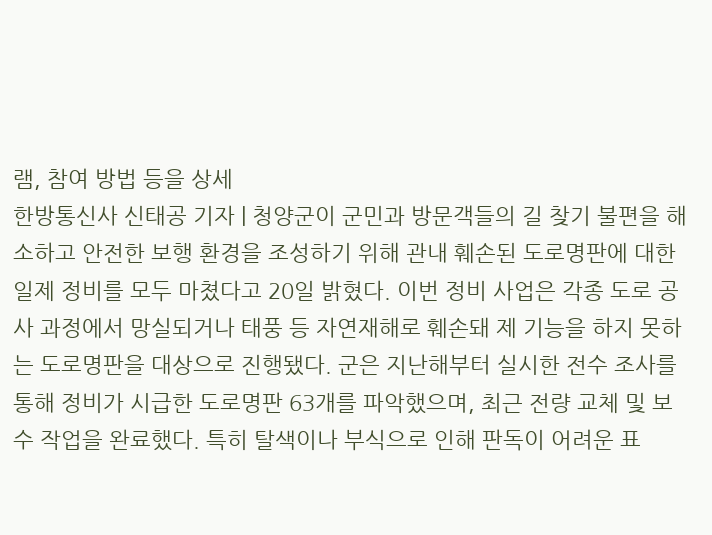램, 참여 방법 등을 상세
한방통신사 신태공 기자 | 청양군이 군민과 방문객들의 길 찾기 불편을 해소하고 안전한 보행 환경을 조성하기 위해 관내 훼손된 도로명판에 대한 일제 정비를 모두 마쳤다고 20일 밝혔다. 이번 정비 사업은 각종 도로 공사 과정에서 망실되거나 태풍 등 자연재해로 훼손돼 제 기능을 하지 못하는 도로명판을 대상으로 진행됐다. 군은 지난해부터 실시한 전수 조사를 통해 정비가 시급한 도로명판 63개를 파악했으며, 최근 전량 교체 및 보수 작업을 완료했다. 특히 탈색이나 부식으로 인해 판독이 어려운 표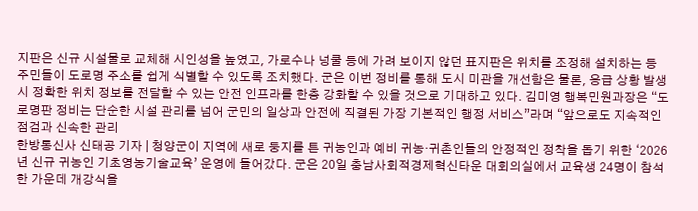지판은 신규 시설물로 교체해 시인성을 높였고, 가로수나 넝쿨 등에 가려 보이지 않던 표지판은 위치를 조정해 설치하는 등 주민들이 도로명 주소를 쉽게 식별할 수 있도록 조치했다. 군은 이번 정비를 통해 도시 미관을 개선함은 물론, 응급 상황 발생 시 정확한 위치 정보를 전달할 수 있는 안전 인프라를 한층 강화할 수 있을 것으로 기대하고 있다. 김미영 행복민원과장은 “도로명판 정비는 단순한 시설 관리를 넘어 군민의 일상과 안전에 직결된 가장 기본적인 행정 서비스”라며 “앞으로도 지속적인 점검과 신속한 관리
한방통신사 신태공 기자 | 청양군이 지역에 새로 둥지를 튼 귀농인과 예비 귀농·귀촌인들의 안정적인 정착을 돕기 위한 ‘2026년 신규 귀농인 기초영농기술교육’ 운영에 들어갔다. 군은 20일 충남사회적경제혁신타운 대회의실에서 교육생 24명이 참석한 가운데 개강식을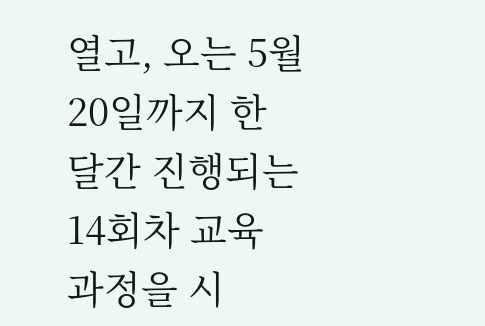열고, 오는 5월 20일까지 한 달간 진행되는 14회차 교육 과정을 시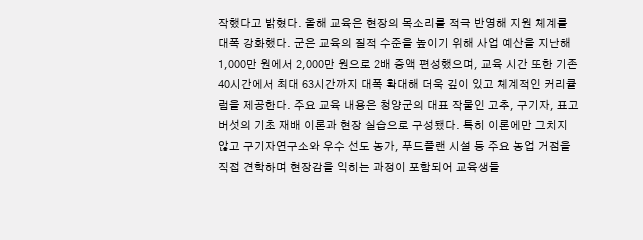작했다고 밝혔다. 올해 교육은 현장의 목소리를 적극 반영해 지원 체계를 대폭 강화했다. 군은 교육의 질적 수준을 높이기 위해 사업 예산을 지난해 1,000만 원에서 2,000만 원으로 2배 증액 편성했으며, 교육 시간 또한 기존 40시간에서 최대 63시간까지 대폭 확대해 더욱 깊이 있고 체계적인 커리큘럼을 제공한다. 주요 교육 내용은 청양군의 대표 작물인 고추, 구기자, 표고버섯의 기초 재배 이론과 현장 실습으로 구성됐다. 특히 이론에만 그치지 않고 구기자연구소와 우수 선도 농가, 푸드플랜 시설 등 주요 농업 거점을 직접 견학하며 현장감을 익히는 과정이 포함되어 교육생들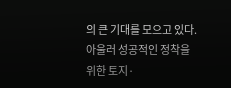의 큰 기대를 모으고 있다. 아울러 성공적인 정착을 위한 토지·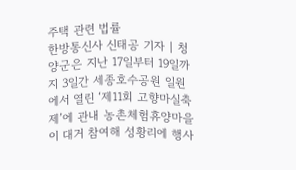주택 관련 법률
한방통신사 신태공 기자 | 청양군은 지난 17일부터 19일까지 3일간 세종호수공원 일원에서 열린 ‘제11회 고향마실축제’에 관내 농촌체험휴양마을이 대거 참여해 성황리에 행사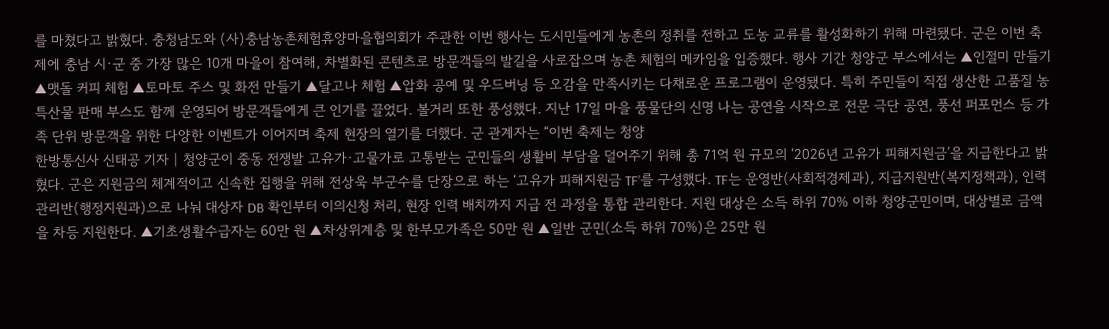를 마쳤다고 밝혔다. 충청남도와 (사)충남농촌체험휴양마을협의회가 주관한 이번 행사는 도시민들에게 농촌의 정취를 전하고 도농 교류를 활성화하기 위해 마련됐다. 군은 이번 축제에 충남 시·군 중 가장 많은 10개 마을이 참여해, 차별화된 콘텐츠로 방문객들의 발길을 사로잡으며 농촌 체험의 메카임을 입증했다. 행사 기간 청양군 부스에서는 ▲인절미 만들기 ▲맷돌 커피 체험 ▲토마토 주스 및 화전 만들기 ▲달고나 체험 ▲압화 공예 및 우드버닝 등 오감을 만족시키는 다채로운 프로그램이 운영됐다. 특히 주민들이 직접 생산한 고품질 농특산물 판매 부스도 함께 운영되어 방문객들에게 큰 인기를 끌었다. 볼거리 또한 풍성했다. 지난 17일 마을 풍물단의 신명 나는 공연을 시작으로 전문 극단 공연, 풍선 퍼포먼스 등 가족 단위 방문객을 위한 다양한 이벤트가 이어지며 축제 현장의 열기를 더했다. 군 관계자는 “이번 축제는 청양
한방통신사 신태공 기자 | 청양군이 중동 전쟁발 고유가·고물가로 고통받는 군민들의 생활비 부담을 덜어주기 위해 총 71억 원 규모의 ‘2026년 고유가 피해지원금’을 지급한다고 밝혔다. 군은 지원금의 체계적이고 신속한 집행을 위해 전상욱 부군수를 단장으로 하는 ‘고유가 피해지원금 TF’를 구성했다. TF는 운영반(사회적경제과), 지급지원반(복지정책과), 인력관리반(행정지원과)으로 나눠 대상자 DB 확인부터 이의신청 처리, 현장 인력 배치까지 지급 전 과정을 통합 관리한다. 지원 대상은 소득 하위 70% 이하 청양군민이며, 대상별로 금액을 차등 지원한다. ▲기초생활수급자는 60만 원 ▲차상위계층 및 한부모가족은 50만 원 ▲일반 군민(소득 하위 70%)은 25만 원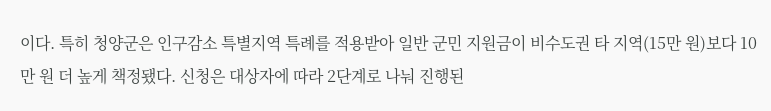이다. 특히 청양군은 인구감소 특별지역 특례를 적용받아 일반 군민 지원금이 비수도권 타 지역(15만 원)보다 10만 원 더 높게 책정됐다. 신청은 대상자에 따라 2단계로 나눠 진행된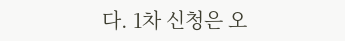다. 1차 신청은 오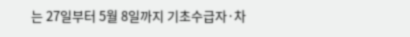는 27일부터 5월 8일까지 기초수급자·차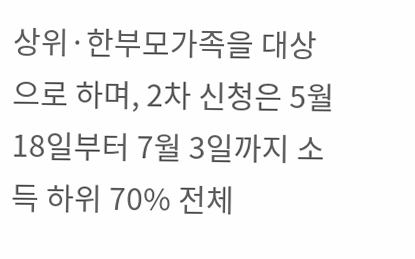상위·한부모가족을 대상으로 하며, 2차 신청은 5월 18일부터 7월 3일까지 소득 하위 70% 전체